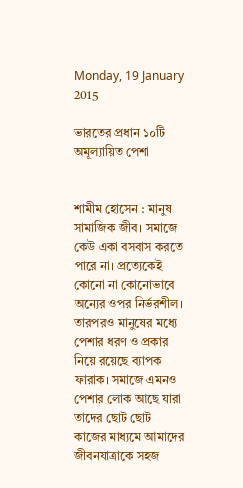Monday, 19 January 2015

ভারতের প্রধান ১০টি অমূল্যায়িত পেশা


শামীম হোসেন : মানুষ সামাজিক জীব। সমাজে কেউ একা বসবাস করতে পারে না। প্রত্যেকেই কোনো না কোনোভাবে অন্যের ওপর নির্ভরশীল। তারপরও মানুষের মধ্যে পেশার ধরণ ও প্রকার নিয়ে রয়েছে ব্যাপক ফারাক। সমাজে এমনও পেশার লোক আছে যারা তাদের ছোট ছোট কাজের মাধ্যমে আমাদের জীবনযাত্রাকে সহজ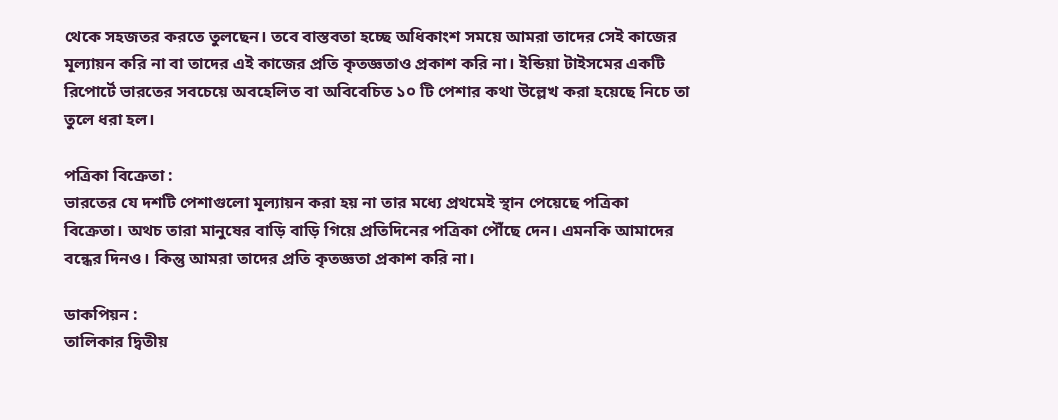থেকে সহজতর করতে তুলছেন। তবে বাস্তবতা হচ্ছে অধিকাংশ সময়ে আমরা তাদের সেই কাজের মূল্যায়ন করি না বা তাদের এই কাজের প্রতি কৃতজ্ঞতাও প্রকাশ করি না। ইন্ডিয়া টাইসমের একটি রিপোর্টে ভারতের সবচেয়ে অবহেলিত বা অবিবেচিত ১০ টি পেশার কথা উল্লেখ করা হয়েছে নিচে তা তুলে ধরা হল।

পত্রিকা বিক্রেতা :
ভারতের যে দশটি পেশাগুলো মূল্যায়ন করা হয় না তার মধ্যে প্রথমেই স্থান পেয়েছে পত্রিকা বিক্রেতা। অথচ তারা মানুষের বাড়ি বাড়ি গিয়ে প্রতিদিনের পত্রিকা পৌঁছে দেন। এমনকি আমাদের বন্ধের দিনও। কিন্তু আমরা তাদের প্রতি কৃতজ্ঞতা প্রকাশ করি না।

ডাকপিয়ন :
তালিকার দ্বিতীয়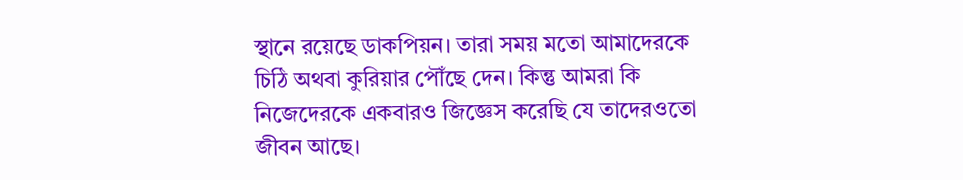স্থানে রয়েছে ডাকপিয়ন। তারা সময় মতো আমাদেরকে চিঠি অথবা কুরিয়ার পৌঁছে দেন। কিন্তু আমরা কি নিজেদেরকে একবারও জিজ্ঞেস করেছি যে তাদেরওতো জীবন আছে।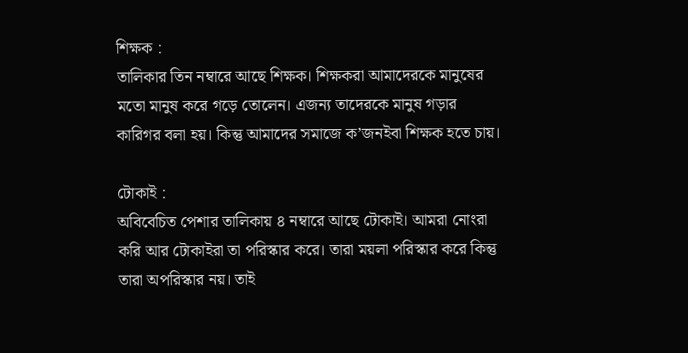শিক্ষক :
তালিকার তিন নম্বারে আছে শিক্ষক। শিক্ষকরা আমাদেরকে মানুষের মতো মানুষ করে গড়ে তোলেন। এজন্য তাদেরকে মানুষ গড়ার কারিগর বলা হয়। কিন্তু আমাদের সমাজে ক’জনইবা শিক্ষক হতে চায়।

টোকাই :
অবিবেচিত পেশার তালিকায় ৪ নম্বারে আছে টোকাই। আমরা নোংরা করি আর টোকাইরা তা পরিস্কার করে। তারা ময়লা পরিস্কার করে কিন্তু তারা অপরিস্কার নয়। তাই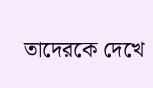তাদেরকে দেখে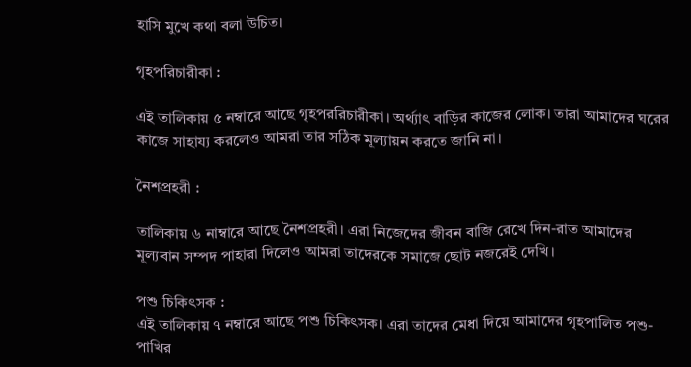হাসি মুখে কথা বলা উচিত।

গৃহপরিচারীকা :

এই তালিকায় ৫ নম্বারে আছে গৃহপররিচারীকা। অর্থ্যাৎ বাড়ির কাজের লোক। তারা আমাদের ঘরের কাজে সাহায্য করলেও আমরা তার সঠিক মূল্যায়ন করতে জানি না।

নৈশপ্রহরী :

তালিকায় ৬ নাম্বারে আছে নৈশপ্রহরী। এরা নিজেদের জীবন বাজি রেখে দিন-রাত আমাদের মূল্যবান সম্পদ পাহারা দিলেও আমরা তাদেরকে সমাজে ছোট নজরেই দেখি।

পশু চিকিৎসক :
এই তালিকায় ৭ নম্বারে আছে পশু চিকিৎসক। এরা তাদের মেধা দিয়ে আমাদের গৃহপালিত পশু-পাখির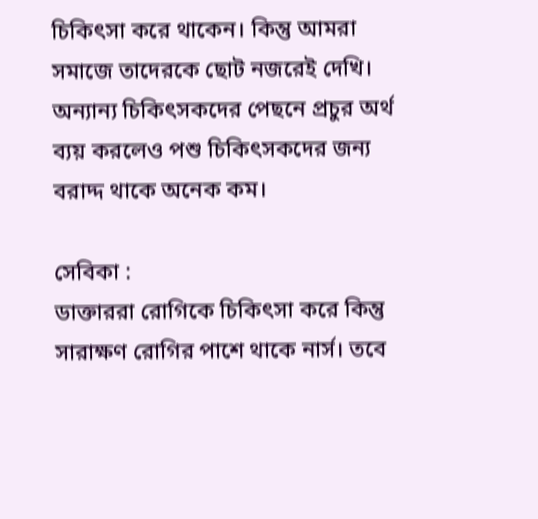চিকিৎসা করে থাকেন। কিন্তু আমরা সমাজে তাদেরকে ছোট নজরেই দেখি। অন্যান্য চিকিৎসকদের পেছনে প্রচুর অর্থ ব্যয় করলেও পশু চিকিৎসকদের জন্য বরাদ্দ থাকে অনেক কম।

সেবিকা :
ডাক্তাররা রোগিকে চিকিৎসা করে কিন্তু সারাক্ষণ রোগির পাশে থাকে নার্স। তবে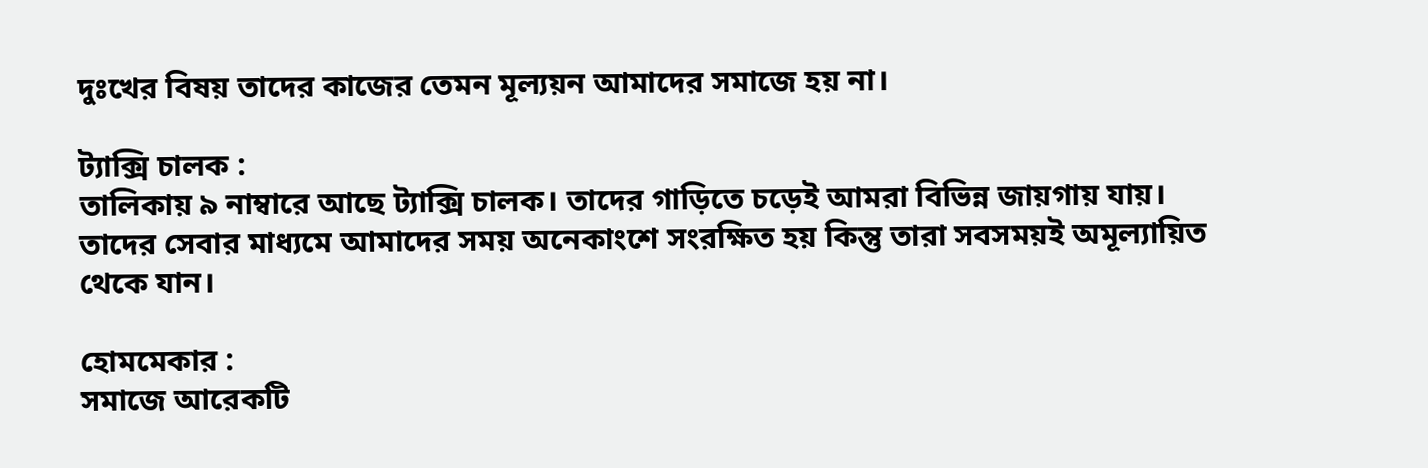দুঃখের বিষয় তাদের কাজের তেমন মূল্যয়ন আমাদের সমাজে হয় না।

ট্যাক্সি চালক :
তালিকায় ৯ নাম্বারে আছে ট্যাক্সি চালক। তাদের গাড়িতে চড়েই আমরা বিভিন্ন জায়গায় যায়। তাদের সেবার মাধ্যমে আমাদের সময় অনেকাংশে সংরক্ষিত হয় কিন্তু তারা সবসময়ই অমূল্যায়িত থেকে যান।

হোমমেকার :
সমাজে আরেকটি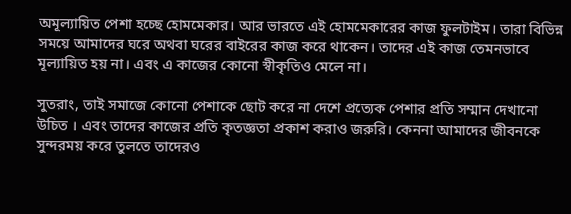অমূল্যায়িত পেশা হচ্ছে হোমমেকার। আর ভারতে এই হোমমেকারের কাজ ফুলটাইম। তারা বিভিন্ন সময়ে আমাদের ঘরে অথবা ঘরের বাইরের কাজ করে থাকেন। তাদের এই কাজ তেমনভাবে মূল্যায়িত হয় না। এবং এ কাজের কোনো স্বীকৃতিও মেলে না।

সুতরাং, তাই সমাজে কোনো পেশাকে ছোট করে না দেশে প্রত্যেক পেশার প্রতি সম্মান দেখানো উচিত । এবং তাদের কাজের প্রতি কৃতজ্ঞতা প্রকাশ করাও জরুরি। কেননা আমাদের জীবনকে সুন্দরময় করে তুলতে তাদেরও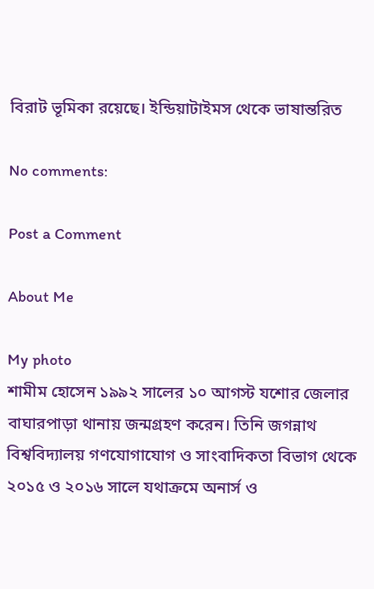বিরাট ভূমিকা রয়েছে। ইন্ডিয়াটাইমস থেকে ভাষান্তরিত

No comments:

Post a Comment

About Me

My photo
শামীম হোসেন ১৯৯২ সালের ১০ আগস্ট যশোর জেলার বাঘারপাড়া থানায় জন্মগ্রহণ করেন। তিনি জগন্নাথ বিশ্ববিদ্যালয় গণযোগাযোগ ও সাংবাদিকতা বিভাগ থেকে ২০১৫ ও ২০১৬ সালে যথাক্রমে অনার্স ও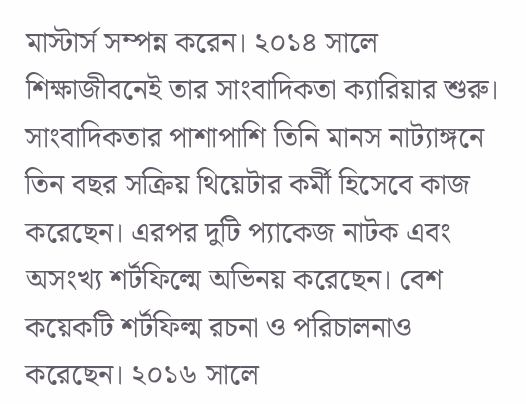মাস্টার্স সম্পন্ন করেন। ২০১৪ সালে শিক্ষাজীবনেই তার সাংবাদিকতা ক্যারিয়ার শুরু। সাংবাদিকতার পাশাপাশি তিনি মানস নাট্যাঙ্গনে তিন বছর সক্রিয় থিয়েটার কর্মী হিসেবে কাজ করেছেন। এরপর দুটি প্যাকেজ নাটক এবং অসংখ্য শর্টফিল্মে অভিনয় করেছেন। বেশ কয়েকটি শর্টফিল্ম রচনা ও পরিচালনাও করেছেন। ২০১৬ সালে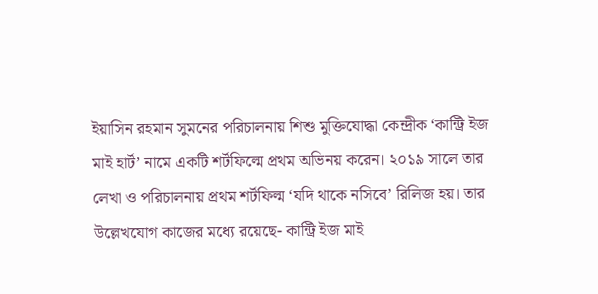ইয়াসিন রহমান সুমনের পরিচালনায় শিশু মুক্তিযোদ্ধা কেন্দ্রীক ‘কান্ট্রি ইজ মাই হার্ট’ নামে একটি শর্টফিল্মে প্রথম অভিনয় করেন। ২০১৯ সালে তার লেখা ও পরিচালনায় প্রথম শর্টফিল্ম ‘যদি থাকে নসিবে’ রিলিজ হয়। তার উল্লেখযোগ কাজের মধ্যে রয়েছে- কান্ট্রি ইজ মাই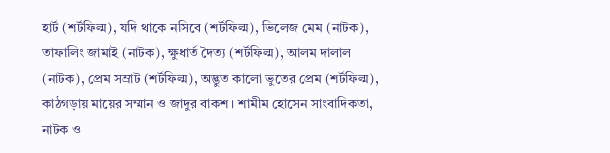হার্ট (শর্টফিল্ম), যদি থাকে নসিবে (শর্টফিল্ম), ভিলেজ মেম (নাটক), তাফালিং জামাই (নাটক), ক্ষুধার্ত দৈত্য (শর্টফিল্ম), আলম দালাল (নাটক), প্রেম সম্রাট (শর্টফিল্ম), অদ্ভুত কালো ভুতের প্রেম (শর্টফিল্ম), কাঠগড়ায় মায়ের সম্মান ও জাদুর বাকশ। শামীম হোসেন সাংবাদিকতা, নাটক ও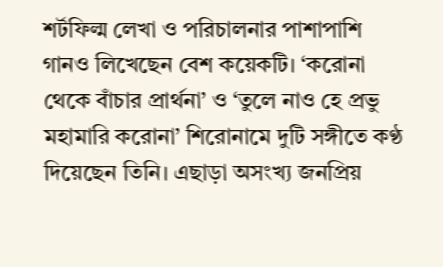শর্টফিল্ম লেখা ও পরিচালনার পাশাপাশি গানও লিখেছেন বেশ কয়েকটি। ‘করোনা থেকে বাঁচার প্রার্থনা’ ও ‘তুলে নাও হে প্রভু মহামারি করোনা’ শিরোনামে দুটি সঙ্গীতে কণ্ঠ দিয়েছেন তিনি। এছাড়া অসংখ্য জনপ্রিয়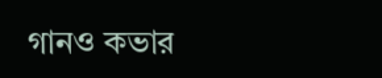গানও কভার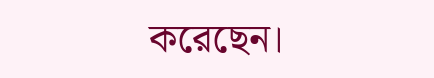করেছেন।